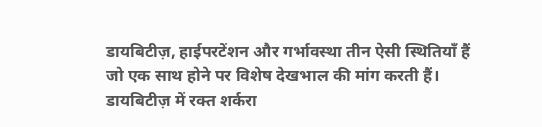डायबिटीज़, हाईपरटेंशन और गर्भावस्था तीन ऐसी स्थितियाँ हैं जो एक साथ होने पर विशेष देखभाल की मांग करती हैं। डायबिटीज़ में रक्त शर्करा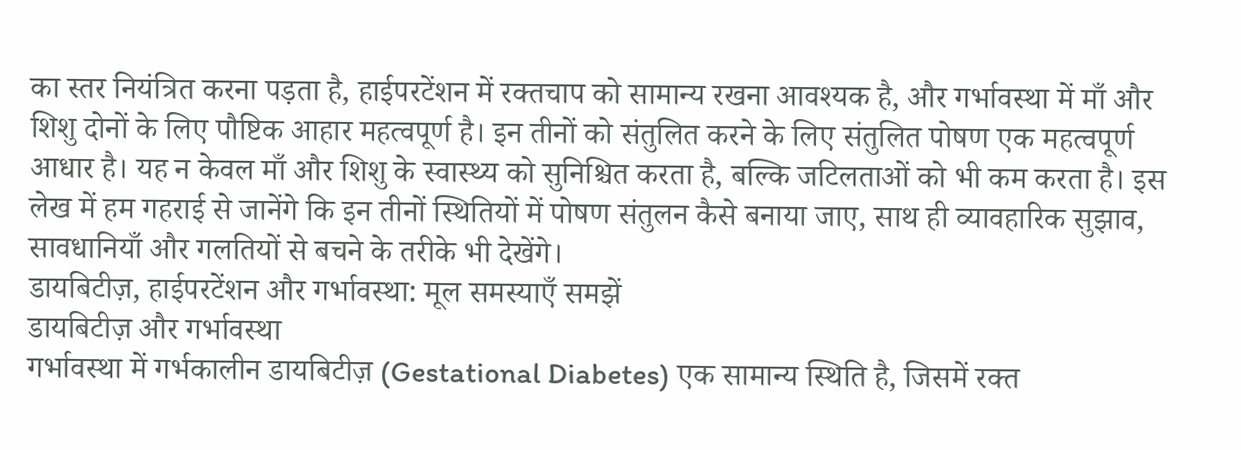का स्तर नियंत्रित करना पड़ता है, हाईपरटेंशन में रक्तचाप को सामान्य रखना आवश्यक है, और गर्भावस्था में माँ और शिशु दोनों के लिए पौष्टिक आहार महत्वपूर्ण है। इन तीनों को संतुलित करने के लिए संतुलित पोषण एक महत्वपूर्ण आधार है। यह न केवल माँ और शिशु के स्वास्थ्य को सुनिश्चित करता है, बल्कि जटिलताओं को भी कम करता है। इस लेख में हम गहराई से जानेंगे कि इन तीनों स्थितियों में पोषण संतुलन कैसे बनाया जाए, साथ ही व्यावहारिक सुझाव, सावधानियाँ और गलतियों से बचने के तरीके भी देखेंगे।
डायबिटीज़, हाईपरटेंशन और गर्भावस्था: मूल समस्याएँ समझें
डायबिटीज़ और गर्भावस्था
गर्भावस्था में गर्भकालीन डायबिटीज़ (Gestational Diabetes) एक सामान्य स्थिति है, जिसमें रक्त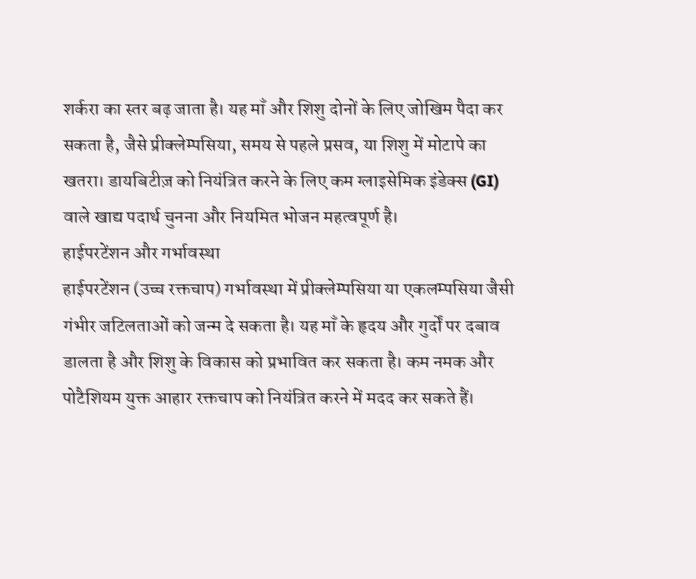शर्करा का स्तर बढ़ जाता है। यह माँ और शिशु दोनों के लिए जोखिम पैदा कर सकता है, जैसे प्रीक्लेम्पसिया, समय से पहले प्रसव, या शिशु में मोटापे का खतरा। डायबिटीज़ को नियंत्रित करने के लिए कम ग्लाइसेमिक इंडेक्स (GI) वाले खाद्य पदार्थ चुनना और नियमित भोजन महत्वपूर्ण है।
हाईपरटेंशन और गर्भावस्था
हाईपरटेंशन (उच्च रक्तचाप) गर्भावस्था में प्रीक्लेम्पसिया या एकलम्पसिया जैसी गंभीर जटिलताओं को जन्म दे सकता है। यह माँ के हृदय और गुर्दों पर दबाव डालता है और शिशु के विकास को प्रभावित कर सकता है। कम नमक और पोटैशियम युक्त आहार रक्तचाप को नियंत्रित करने में मदद कर सकते हैं।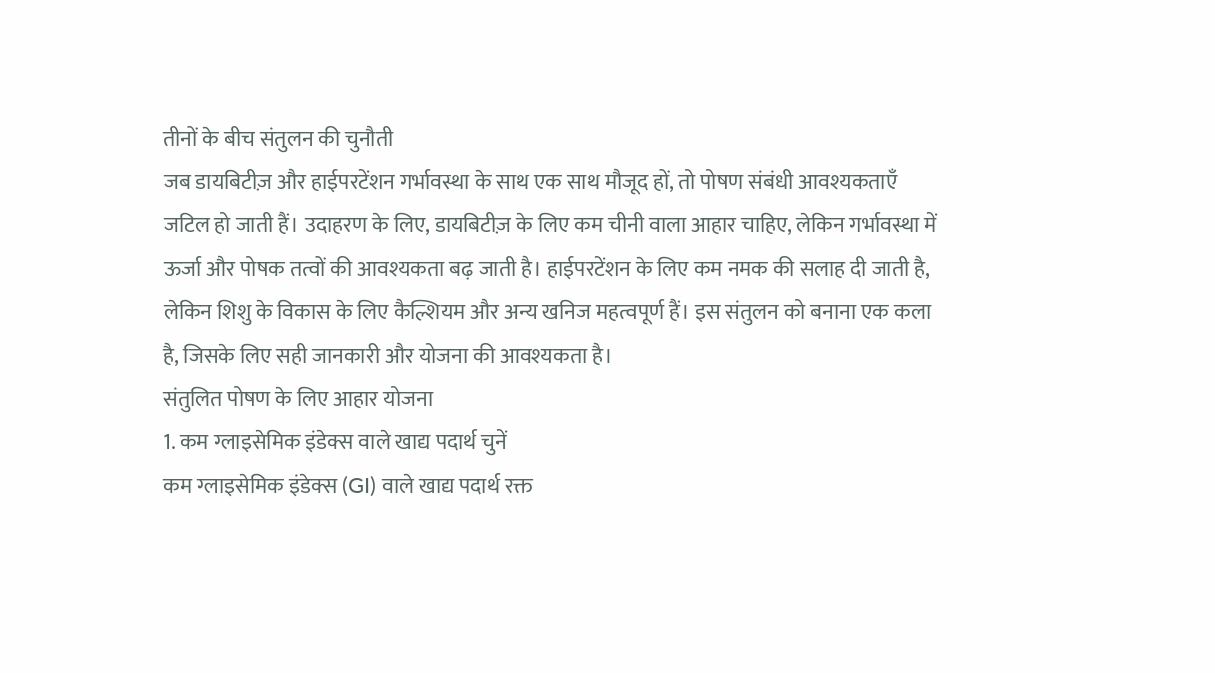तीनों के बीच संतुलन की चुनौती
जब डायबिटीज़ और हाईपरटेंशन गर्भावस्था के साथ एक साथ मौजूद हों, तो पोषण संबंधी आवश्यकताएँ जटिल हो जाती हैं। उदाहरण के लिए, डायबिटीज़ के लिए कम चीनी वाला आहार चाहिए, लेकिन गर्भावस्था में ऊर्जा और पोषक तत्वों की आवश्यकता बढ़ जाती है। हाईपरटेंशन के लिए कम नमक की सलाह दी जाती है, लेकिन शिशु के विकास के लिए कैल्शियम और अन्य खनिज महत्वपूर्ण हैं। इस संतुलन को बनाना एक कला है, जिसके लिए सही जानकारी और योजना की आवश्यकता है।
संतुलित पोषण के लिए आहार योजना
1. कम ग्लाइसेमिक इंडेक्स वाले खाद्य पदार्थ चुनें
कम ग्लाइसेमिक इंडेक्स (GI) वाले खाद्य पदार्थ रक्त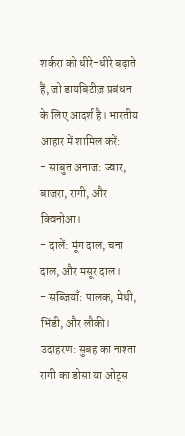शर्करा को धीरे-धीरे बढ़ाते हैं, जो डायबिटीज़ प्रबंधन के लिए आदर्श है। भारतीय आहार में शामिल करें:
- साबुत अनाज: ज्वार, बाजरा, रागी, और क्विनोआ।
- दालें: मूंग दाल, चना दाल, और मसूर दाल।
- सब्जियाँ: पालक, मेथी, भिंडी, और लौकी।
उदाहरण: सुबह का नाश्ता रागी का डोसा या ओट्स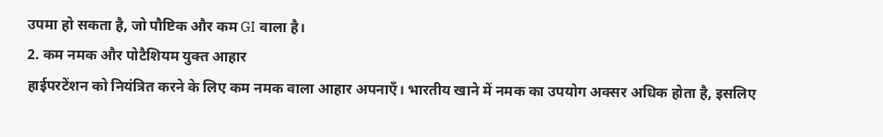उपमा हो सकता है, जो पौष्टिक और कम GI वाला है।
2. कम नमक और पोटैशियम युक्त आहार
हाईपरटेंशन को नियंत्रित करने के लिए कम नमक वाला आहार अपनाएँ। भारतीय खाने में नमक का उपयोग अक्सर अधिक होता है, इसलिए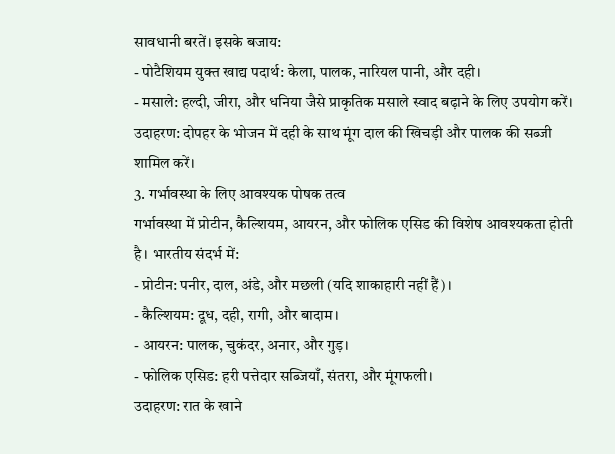सावधानी बरतें। इसके बजाय:
- पोटैशियम युक्त खाद्य पदार्थ: केला, पालक, नारियल पानी, और दही।
- मसाले: हल्दी, जीरा, और धनिया जैसे प्राकृतिक मसाले स्वाद बढ़ाने के लिए उपयोग करें।
उदाहरण: दोपहर के भोजन में दही के साथ मूंग दाल की खिचड़ी और पालक की सब्जी शामिल करें।
3. गर्भावस्था के लिए आवश्यक पोषक तत्व
गर्भावस्था में प्रोटीन, कैल्शियम, आयरन, और फोलिक एसिड की विशेष आवश्यकता होती है। भारतीय संदर्भ में:
- प्रोटीन: पनीर, दाल, अंडे, और मछली (यदि शाकाहारी नहीं हैं)।
- कैल्शियम: दूध, दही, रागी, और बादाम।
- आयरन: पालक, चुकंदर, अनार, और गुड़।
- फोलिक एसिड: हरी पत्तेदार सब्जियाँ, संतरा, और मूंगफली।
उदाहरण: रात के खाने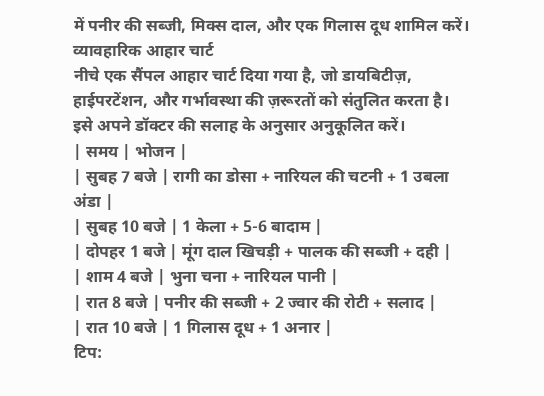में पनीर की सब्जी, मिक्स दाल, और एक गिलास दूध शामिल करें।
व्यावहारिक आहार चार्ट
नीचे एक सैंपल आहार चार्ट दिया गया है, जो डायबिटीज़, हाईपरटेंशन, और गर्भावस्था की ज़रूरतों को संतुलित करता है। इसे अपने डॉक्टर की सलाह के अनुसार अनुकूलित करें।
| समय | भोजन |
| सुबह 7 बजे | रागी का डोसा + नारियल की चटनी + 1 उबला अंडा |
| सुबह 10 बजे | 1 केला + 5-6 बादाम |
| दोपहर 1 बजे | मूंग दाल खिचड़ी + पालक की सब्जी + दही |
| शाम 4 बजे | भुना चना + नारियल पानी |
| रात 8 बजे | पनीर की सब्जी + 2 ज्वार की रोटी + सलाद |
| रात 10 बजे | 1 गिलास दूध + 1 अनार |
टिप: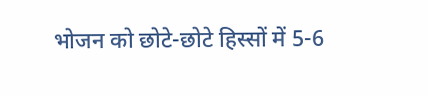भोजन को छोटे-छोटे हिस्सों में 5-6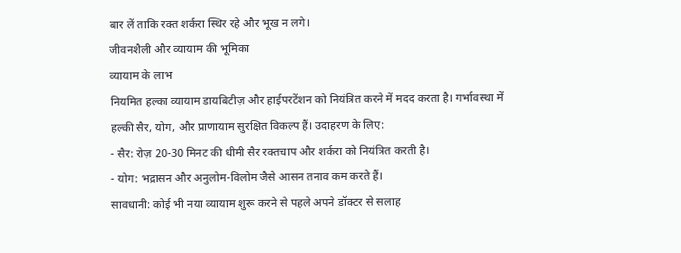बार लें ताकि रक्त शर्करा स्थिर रहे और भूख न लगे।
जीवनशैली और व्यायाम की भूमिका
व्यायाम के लाभ
नियमित हल्का व्यायाम डायबिटीज़ और हाईपरटेंशन को नियंत्रित करने में मदद करता है। गर्भावस्था में हल्की सैर, योग, और प्राणायाम सुरक्षित विकल्प हैं। उदाहरण के लिए:
- सैर: रोज़ 20-30 मिनट की धीमी सैर रक्तचाप और शर्करा को नियंत्रित करती है।
- योग: भद्रासन और अनुलोम-विलोम जैसे आसन तनाव कम करते हैं।
सावधानी: कोई भी नया व्यायाम शुरू करने से पहले अपने डॉक्टर से सलाह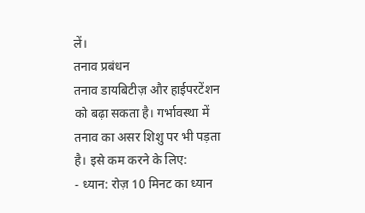लें।
तनाव प्रबंधन
तनाव डायबिटीज़ और हाईपरटेंशन को बढ़ा सकता है। गर्भावस्था में तनाव का असर शिशु पर भी पड़ता है। इसे कम करने के लिए:
- ध्यान: रोज़ 10 मिनट का ध्यान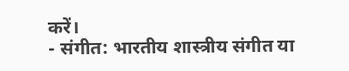करें।
- संगीत: भारतीय शास्त्रीय संगीत या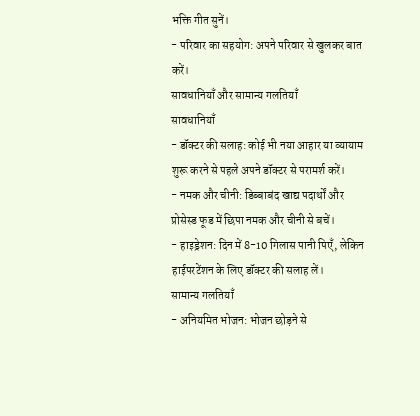भक्ति गीत सुनें।
- परिवार का सहयोग: अपने परिवार से खुलकर बात करें।
सावधानियाँ और सामान्य गलतियाँ
सावधानियाँ
- डॉक्टर की सलाह: कोई भी नया आहार या व्यायाम शुरू करने से पहले अपने डॉक्टर से परामर्श करें।
- नमक और चीनी: डिब्बाबंद खाद्य पदार्थों और प्रोसेस्ड फूड में छिपा नमक और चीनी से बचें।
- हाइड्रेशन: दिन में 8-10 गिलास पानी पिएँ, लेकिन हाईपरटेंशन के लिए डॉक्टर की सलाह लें।
सामान्य गलतियाँ
- अनियमित भोजन: भोजन छोड़ने से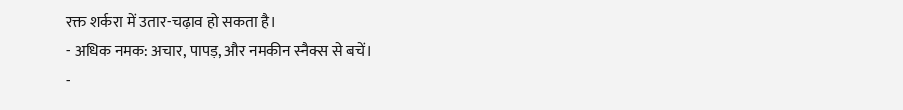रक्त शर्करा में उतार-चढ़ाव हो सकता है।
- अधिक नमक: अचार, पापड़, और नमकीन स्नैक्स से बचें।
-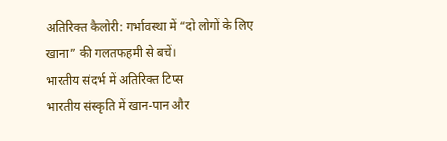अतिरिक्त कैलोरी: गर्भावस्था में “दो लोगों के लिए खाना” की गलतफहमी से बचें।
भारतीय संदर्भ में अतिरिक्त टिप्स
भारतीय संस्कृति में खान-पान और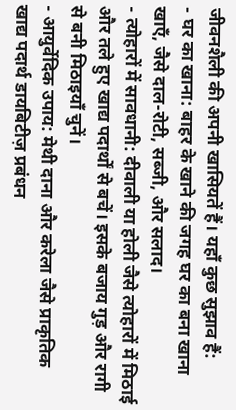जीवनशैली की अपनी खासियतें हैं। यहाँ कुछ सुझाव हैं:
- घर का खाना: बाहर के खाने की जगह घर का बना खाना खाएँ, जैसे दाल-रोटी, सब्जी, और सलाद।
- त्योहारों में सावधानी: दीवाली या होली जैसे त्योहारों में मिठाई और तले हुए खाद्य पदार्थों से बचें। इसके बजाय गुड़ और रागी से बनी मिठाइयाँ चुनें।
- आयुर्वेदिक उपाय: मेथी दाना और करेला जैसे प्राकृतिक खाद्य पदार्थ डायबिटीज़ प्रबंधन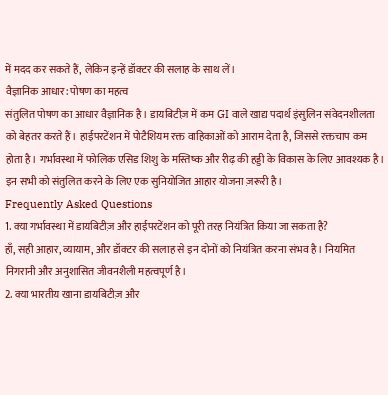में मदद कर सकते हैं, लेकिन इन्हें डॉक्टर की सलाह के साथ लें।
वैज्ञानिक आधार: पोषण का महत्व
संतुलित पोषण का आधार वैज्ञानिक है। डायबिटीज़ में कम GI वाले खाद्य पदार्थ इंसुलिन संवेदनशीलता को बेहतर करते हैं। हाईपरटेंशन में पोटैशियम रक्त वाहिकाओं को आराम देता है, जिससे रक्तचाप कम होता है। गर्भावस्था में फोलिक एसिड शिशु के मस्तिष्क और रीढ़ की हड्डी के विकास के लिए आवश्यक है। इन सभी को संतुलित करने के लिए एक सुनियोजित आहार योजना ज़रूरी है।
Frequently Asked Questions
1. क्या गर्भावस्था में डायबिटीज़ और हाईपरटेंशन को पूरी तरह नियंत्रित किया जा सकता है?
हाँ, सही आहार, व्यायाम, और डॉक्टर की सलाह से इन दोनों को नियंत्रित करना संभव है। नियमित निगरानी और अनुशासित जीवनशैली महत्वपूर्ण है।
2. क्या भारतीय खाना डायबिटीज़ और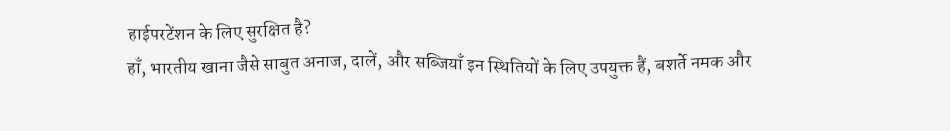हाईपरटेंशन के लिए सुरक्षित है?
हाँ, भारतीय खाना जैसे साबुत अनाज, दालें, और सब्जियाँ इन स्थितियों के लिए उपयुक्त हैं, बशर्ते नमक और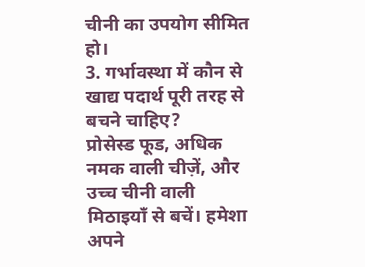चीनी का उपयोग सीमित हो।
3. गर्भावस्था में कौन से खाद्य पदार्थ पूरी तरह से बचने चाहिए?
प्रोसेस्ड फूड, अधिक नमक वाली चीज़ें, और उच्च चीनी वाली मिठाइयाँ से बचें। हमेशा अपने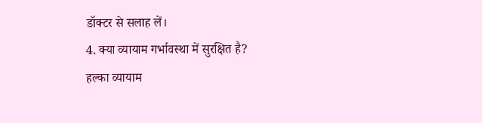डॉक्टर से सलाह लें।
4. क्या व्यायाम गर्भावस्था में सुरक्षित है?
हल्का व्यायाम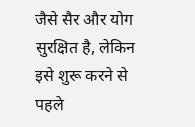जैसे सैर और योग सुरक्षित है, लेकिन इसे शुरू करने से पहले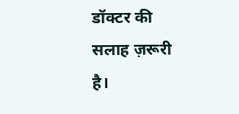डॉक्टर की सलाह ज़रूरी है।